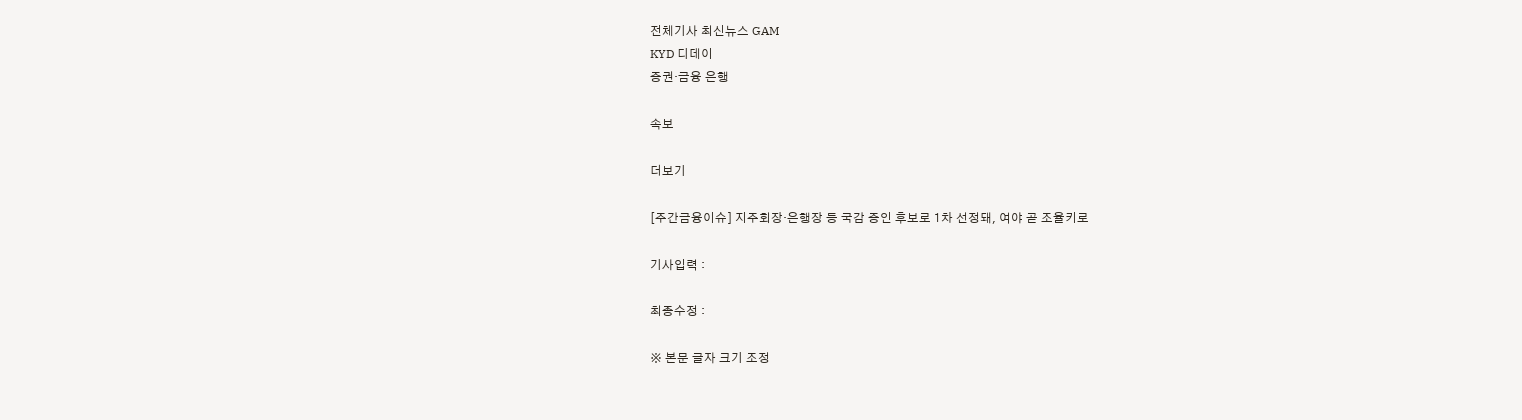전체기사 최신뉴스 GAM
KYD 디데이
증권·금융 은행

속보

더보기

[주간금융이슈] 지주회장·은행장 등 국감 증인 후보로 1차 선정돼, 여야 곧 조율키로

기사입력 :

최종수정 :

※ 본문 글자 크기 조정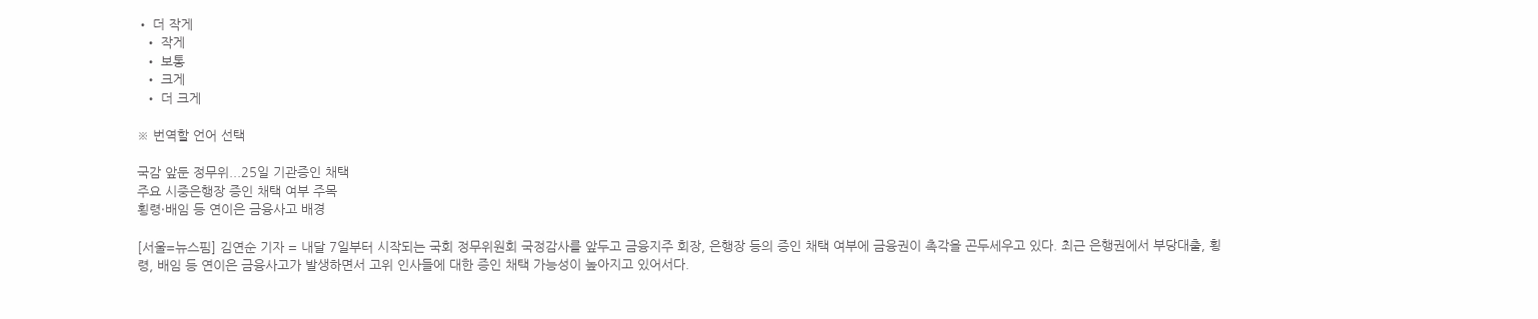• 더 작게
  • 작게
  • 보통
  • 크게
  • 더 크게

※ 번역할 언어 선택

국감 앞둔 정무위...25일 기관증인 채택
주요 시중은행장 증인 채택 여부 주목
횡령·배임 등 연이은 금융사고 배경

[서울=뉴스핌] 김연순 기자 = 내달 7일부터 시작되는 국회 정무위원회 국정감사를 앞두고 금융지주 회장, 은행장 등의 증인 채택 여부에 금융권이 촉각을 곤두세우고 있다. 최근 은행권에서 부당대출, 횡령, 배임 등 연이은 금융사고가 발생하면서 고위 인사들에 대한 증인 채택 가능성이 높아지고 있어서다.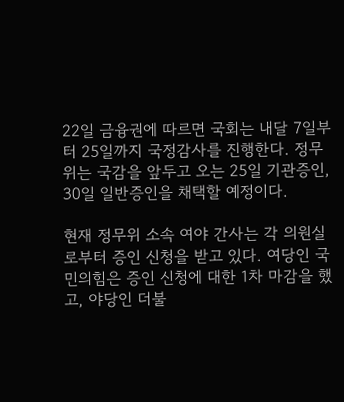22일 금융권에 따르면 국회는 내달 7일부터 25일까지 국정감사를 진행한다. 정무위는 국감을 앞두고 오는 25일 기관증인, 30일 일반증인을 채택할 예정이다.

현재 정무위 소속 여야 간사는 각 의원실로부터 증인 신청을 받고 있다. 여당인 국민의힘은 증인 신청에 대한 1차 마감을 했고, 야당인 더불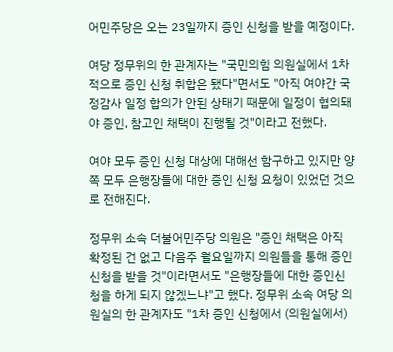어민주당은 오는 23일까지 증인 신청을 받을 예정이다.

여당 정무위의 한 관계자는 "국민의힘 의원실에서 1차적으로 증인 신청 취합은 됐다"면서도 "아직 여야간 국정감사 일정 합의가 안된 상태기 때문에 일정이 협의돼야 증인, 참고인 채택이 진행될 것"이라고 전했다.

여야 모두 증인 신청 대상에 대해선 함구하고 있지만 양쪽 모두 은행장들에 대한 증인 신청 요청이 있었던 것으로 전해진다.

정무위 소속 더불어민주당 의원은 "증인 채택은 아직 확정된 건 없고 다음주 월요일까지 의원들을 통해 증인신청을 받을 것"이라면서도 "은행장들에 대한 증인신청을 하게 되지 않겠느냐"고 했다. 정무위 소속 여당 의원실의 한 관계자도 "1차 증인 신청에서 (의원실에서)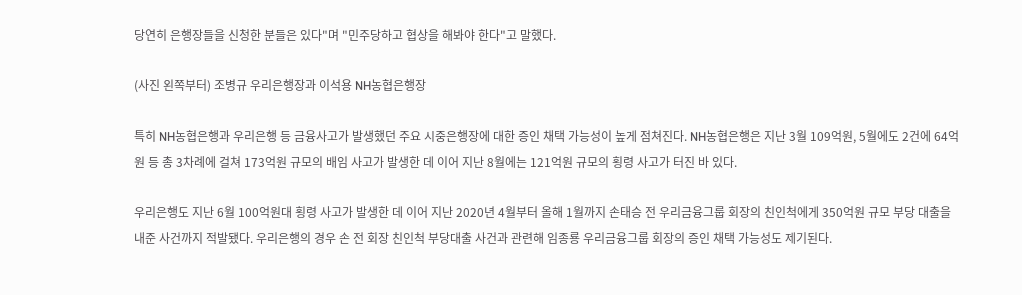당연히 은행장들을 신청한 분들은 있다"며 "민주당하고 협상을 해봐야 한다"고 말했다.

(사진 왼쪽부터) 조병규 우리은행장과 이석용 NH농협은행장

특히 NH농협은행과 우리은행 등 금융사고가 발생했던 주요 시중은행장에 대한 증인 채택 가능성이 높게 점쳐진다. NH농협은행은 지난 3월 109억원, 5월에도 2건에 64억원 등 총 3차례에 걸쳐 173억원 규모의 배임 사고가 발생한 데 이어 지난 8월에는 121억원 규모의 횡령 사고가 터진 바 있다.

우리은행도 지난 6월 100억원대 횡령 사고가 발생한 데 이어 지난 2020년 4월부터 올해 1월까지 손태승 전 우리금융그룹 회장의 친인척에게 350억원 규모 부당 대출을 내준 사건까지 적발됐다. 우리은행의 경우 손 전 회장 친인척 부당대출 사건과 관련해 임종룡 우리금융그룹 회장의 증인 채택 가능성도 제기된다.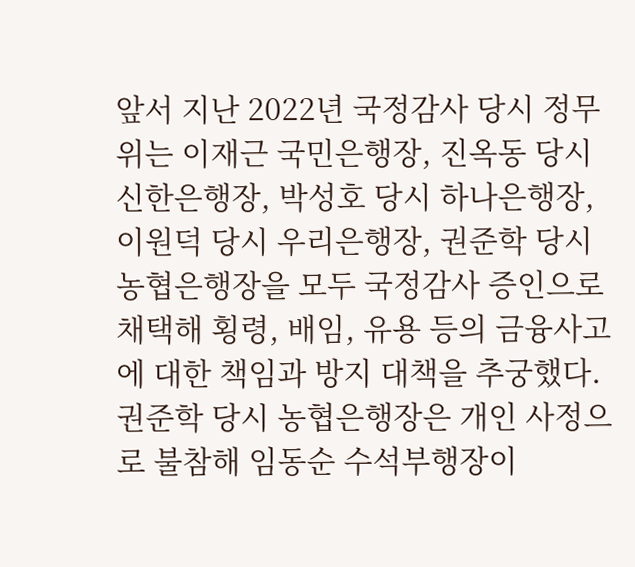앞서 지난 2022년 국정감사 당시 정무위는 이재근 국민은행장, 진옥동 당시 신한은행장, 박성호 당시 하나은행장, 이원덕 당시 우리은행장, 권준학 당시 농협은행장을 모두 국정감사 증인으로 채택해 횡령, 배임, 유용 등의 금융사고에 대한 책임과 방지 대책을 추궁했다. 권준학 당시 농협은행장은 개인 사정으로 불참해 임동순 수석부행장이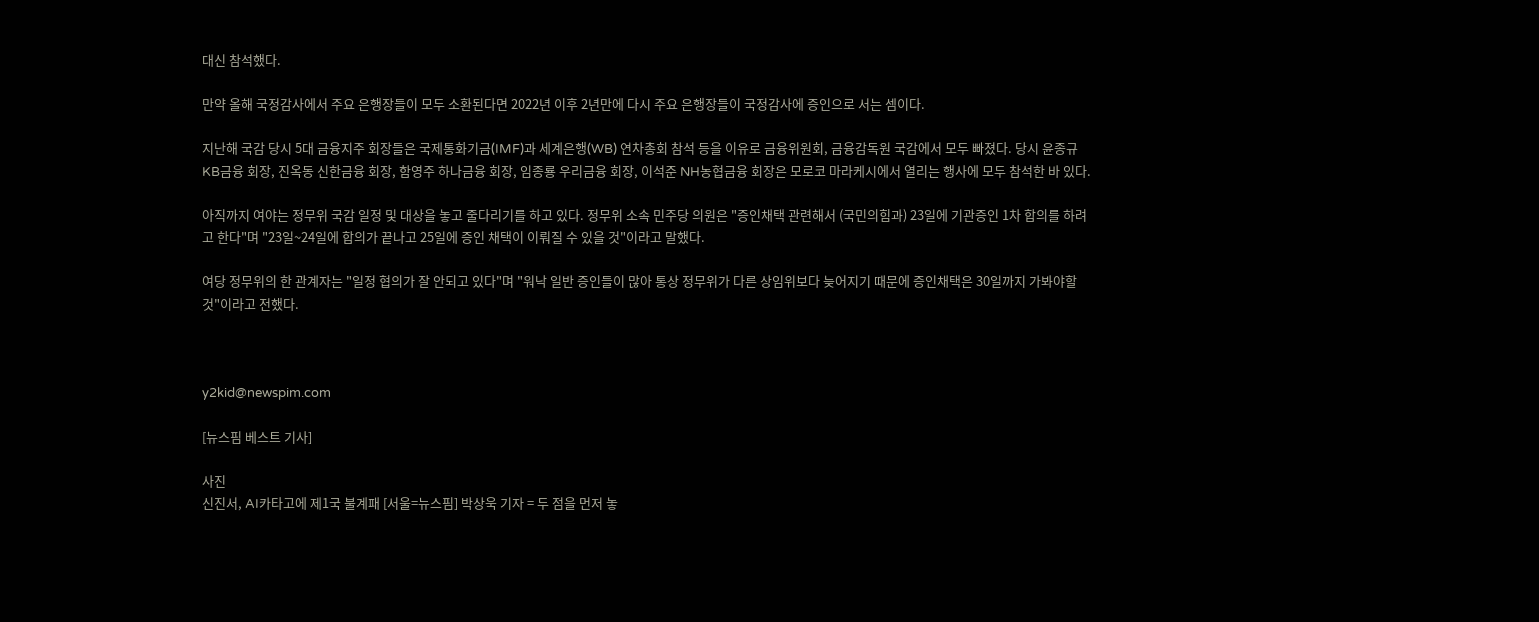대신 참석했다.

만약 올해 국정감사에서 주요 은행장들이 모두 소환된다면 2022년 이후 2년만에 다시 주요 은행장들이 국정감사에 증인으로 서는 셈이다.

지난해 국감 당시 5대 금융지주 회장들은 국제통화기금(IMF)과 세계은행(WB) 연차총회 참석 등을 이유로 금융위원회, 금융감독원 국감에서 모두 빠졌다. 당시 윤종규 KB금융 회장, 진옥동 신한금융 회장, 함영주 하나금융 회장, 임종룡 우리금융 회장, 이석준 NH농협금융 회장은 모로코 마라케시에서 열리는 행사에 모두 참석한 바 있다.

아직까지 여야는 정무위 국감 일정 및 대상을 놓고 줄다리기를 하고 있다. 정무위 소속 민주당 의원은 "증인채택 관련해서 (국민의힘과) 23일에 기관증인 1차 합의를 하려고 한다"며 "23일~24일에 합의가 끝나고 25일에 증인 채택이 이뤄질 수 있을 것"이라고 말했다.

여당 정무위의 한 관계자는 "일정 협의가 잘 안되고 있다"며 "워낙 일반 증인들이 많아 통상 정무위가 다른 상임위보다 늦어지기 때문에 증인채택은 30일까지 가봐야할 것"이라고 전했다.



y2kid@newspim.com

[뉴스핌 베스트 기사]

사진
신진서, AI카타고에 제1국 불계패 [서울=뉴스핌] 박상욱 기자 = 두 점을 먼저 놓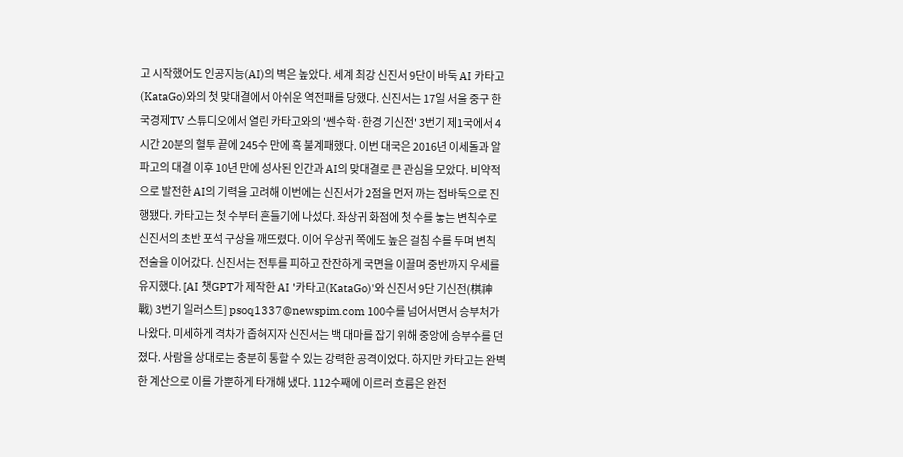고 시작했어도 인공지능(AI)의 벽은 높았다. 세계 최강 신진서 9단이 바둑 AI 카타고(KataGo)와의 첫 맞대결에서 아쉬운 역전패를 당했다. 신진서는 17일 서울 중구 한국경제TV 스튜디오에서 열린 카타고와의 '쎈수학·한경 기신전' 3번기 제1국에서 4시간 20분의 혈투 끝에 245수 만에 흑 불계패했다. 이번 대국은 2016년 이세돌과 알파고의 대결 이후 10년 만에 성사된 인간과 AI의 맞대결로 큰 관심을 모았다. 비약적으로 발전한 AI의 기력을 고려해 이번에는 신진서가 2점을 먼저 까는 접바둑으로 진행됐다. 카타고는 첫 수부터 흔들기에 나섰다. 좌상귀 화점에 첫 수를 놓는 변칙수로 신진서의 초반 포석 구상을 깨뜨렸다. 이어 우상귀 쪽에도 높은 걸침 수를 두며 변칙 전술을 이어갔다. 신진서는 전투를 피하고 잔잔하게 국면을 이끌며 중반까지 우세를 유지했다. [AI 챗GPT가 제작한 AI '카타고(KataGo)'와 신진서 9단 기신전(棋神戰) 3번기 일러스트] psoq1337@newspim.com 100수를 넘어서면서 승부처가 나왔다. 미세하게 격차가 좁혀지자 신진서는 백 대마를 잡기 위해 중앙에 승부수를 던졌다. 사람을 상대로는 충분히 통할 수 있는 강력한 공격이었다. 하지만 카타고는 완벽한 계산으로 이를 가뿐하게 타개해 냈다. 112수째에 이르러 흐름은 완전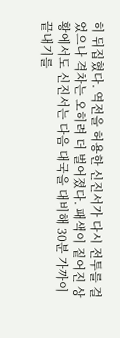히 뒤집혔다. 역전을 허용한 신진서가 다시 전투를 걸었으나 격차는 오히려 더 벌어졌다. 패색이 짙어진 상황에서도 신진서는 다음 대국을 대비해 30분 가까이 끝내기를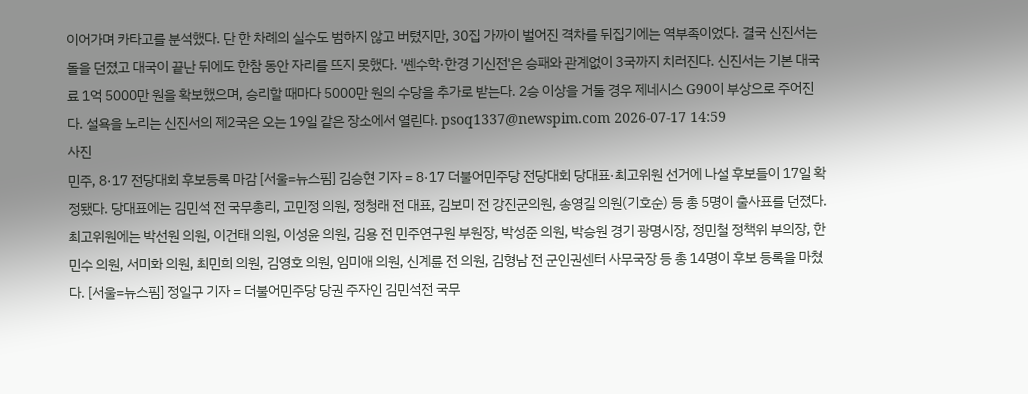이어가며 카타고를 분석했다. 단 한 차례의 실수도 범하지 않고 버텼지만, 30집 가까이 벌어진 격차를 뒤집기에는 역부족이었다. 결국 신진서는 돌을 던졌고 대국이 끝난 뒤에도 한참 동안 자리를 뜨지 못했다. '쎈수학·한경 기신전'은 승패와 관계없이 3국까지 치러진다. 신진서는 기본 대국료 1억 5000만 원을 확보했으며, 승리할 때마다 5000만 원의 수당을 추가로 받는다. 2승 이상을 거둘 경우 제네시스 G90이 부상으로 주어진다. 설욕을 노리는 신진서의 제2국은 오는 19일 같은 장소에서 열린다. psoq1337@newspim.com 2026-07-17 14:59
사진
민주, 8·17 전당대회 후보등록 마감 [서울=뉴스핌] 김승현 기자 = 8·17 더불어민주당 전당대회 당대표·최고위원 선거에 나설 후보들이 17일 확정됐다. 당대표에는 김민석 전 국무총리, 고민정 의원, 정청래 전 대표, 김보미 전 강진군의원, 송영길 의원(기호순) 등 총 5명이 출사표를 던졌다. 최고위원에는 박선원 의원, 이건태 의원, 이성윤 의원, 김용 전 민주연구원 부원장, 박성준 의원, 박승원 경기 광명시장, 정민철 정책위 부의장, 한민수 의원, 서미화 의원, 최민희 의원, 김영호 의원, 임미애 의원, 신계륜 전 의원, 김형남 전 군인권센터 사무국장 등 총 14명이 후보 등록을 마쳤다. [서울=뉴스핌] 정일구 기자 = 더불어민주당 당권 주자인 김민석전 국무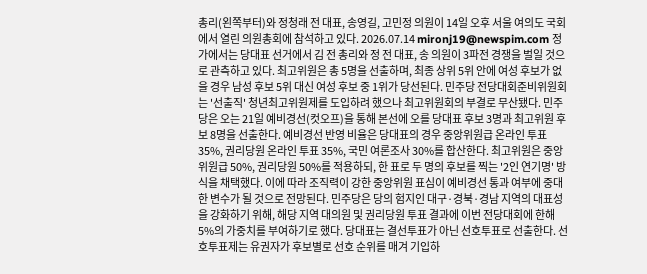총리(왼쪽부터)와 정청래 전 대표, 송영길, 고민정 의원이 14일 오후 서울 여의도 국회에서 열린 의원총회에 참석하고 있다. 2026.07.14 mironj19@newspim.com 정가에서는 당대표 선거에서 김 전 총리와 정 전 대표, 송 의원이 3파전 경쟁을 벌일 것으로 관측하고 있다. 최고위원은 총 5명을 선출하며, 최종 상위 5위 안에 여성 후보가 없을 경우 남성 후보 5위 대신 여성 후보 중 1위가 당선된다. 민주당 전당대회준비위원회는 '선출직' 청년최고위원제를 도입하려 했으나 최고위원회의 부결로 무산됐다. 민주당은 오는 21일 예비경선(컷오프)을 통해 본선에 오를 당대표 후보 3명과 최고위원 후보 8명을 선출한다. 예비경선 반영 비율은 당대표의 경우 중앙위원급 온라인 투표 35%, 권리당원 온라인 투표 35%, 국민 여론조사 30%를 합산한다. 최고위원은 중앙위원급 50%, 권리당원 50%를 적용하되, 한 표로 두 명의 후보를 찍는 '2인 연기명' 방식을 채택했다. 이에 따라 조직력이 강한 중앙위원 표심이 예비경선 통과 여부에 중대한 변수가 될 것으로 전망된다. 민주당은 당의 험지인 대구·경북·경남 지역의 대표성을 강화하기 위해, 해당 지역 대의원 및 권리당원 투표 결과에 이번 전당대회에 한해 5%의 가중치를 부여하기로 했다. 당대표는 결선투표가 아닌 선호투표로 선출한다. 선호투표제는 유권자가 후보별로 선호 순위를 매겨 기입하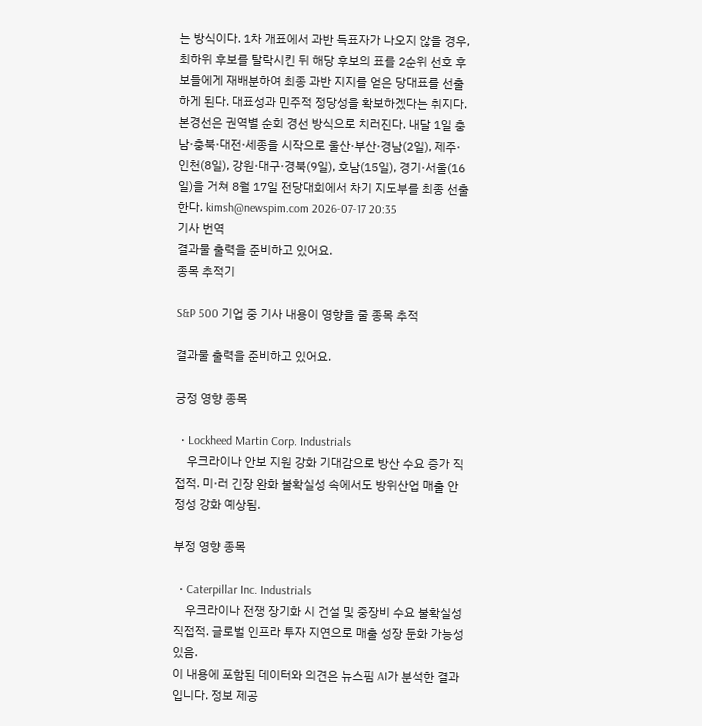는 방식이다. 1차 개표에서 과반 득표자가 나오지 않을 경우, 최하위 후보를 탈락시킨 뒤 해당 후보의 표를 2순위 선호 후보들에게 재배분하여 최종 과반 지지를 얻은 당대표를 선출하게 된다. 대표성과 민주적 정당성을 확보하겠다는 취지다. 본경선은 권역별 순회 경선 방식으로 치러진다. 내달 1일 충남·충북·대전·세종을 시작으로 울산·부산·경남(2일), 제주·인천(8일), 강원·대구·경북(9일), 호남(15일), 경기·서울(16일)을 거쳐 8월 17일 전당대회에서 차기 지도부를 최종 선출한다. kimsh@newspim.com 2026-07-17 20:35
기사 번역
결과물 출력을 준비하고 있어요.
종목 추적기

S&P 500 기업 중 기사 내용이 영향을 줄 종목 추적

결과물 출력을 준비하고 있어요.

긍정 영향 종목

  • Lockheed Martin Corp. Industrials
    우크라이나 안보 지원 강화 기대감으로 방산 수요 증가 직접적. 미·러 긴장 완화 불확실성 속에서도 방위산업 매출 안정성 강화 예상됨.

부정 영향 종목

  • Caterpillar Inc. Industrials
    우크라이나 전쟁 장기화 시 건설 및 중장비 수요 불확실성 직접적. 글로벌 인프라 투자 지연으로 매출 성장 둔화 가능성 있음.
이 내용에 포함된 데이터와 의견은 뉴스핌 AI가 분석한 결과입니다. 정보 제공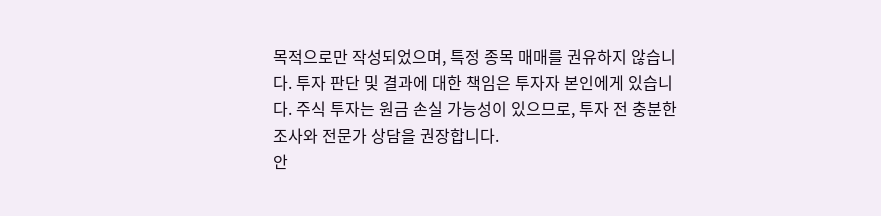목적으로만 작성되었으며, 특정 종목 매매를 권유하지 않습니다. 투자 판단 및 결과에 대한 책임은 투자자 본인에게 있습니다. 주식 투자는 원금 손실 가능성이 있으므로, 투자 전 충분한 조사와 전문가 상담을 권장합니다.
안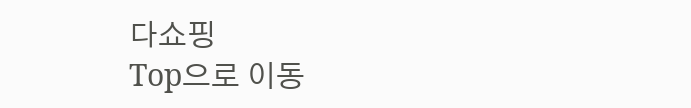다쇼핑
Top으로 이동